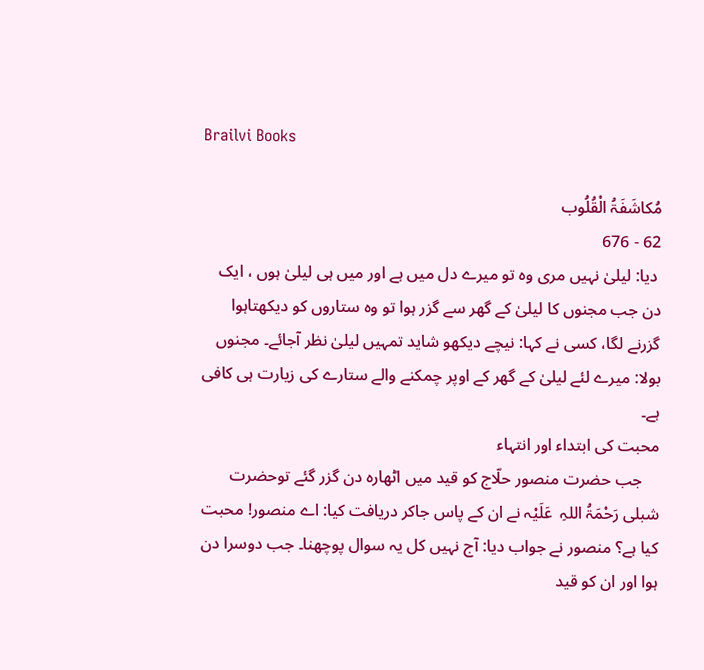Brailvi Books

مُکاشَفَۃُ الْقُلُوب
62 - 676
 دیا: لیلیٰ نہیں مری وہ تو میرے دل میں ہے اور میں ہی لیلیٰ ہوں ، ایک دن جب مجنوں کا لیلیٰ کے گھر سے گزر ہوا تو وہ ستاروں کو دیکھتاہوا گزرنے لگا، کسی نے کہا: نیچے دیکھو شاید تمہیں لیلیٰ نظر آجائے۔ مجنوں بولا: میرے لئے لیلیٰ کے گھر کے اوپر چمکنے والے ستارے کی زیارت ہی کافی ہے۔
محبت کی ابتداء اور انتہاء
    جب حضرت منصور حلّاج کو قید میں اٹھارہ دن گزر گئے توحضرت شبلی رَحْمَۃُ اللہِ  عَلَیْہ نے ان کے پاس جاکر دریافت کیا: اے منصور! محبت کیا ہے؟ منصور نے جواب دیا: آج نہیں کل یہ سوال پوچھنا۔ جب دوسرا دن ہوا اور ان کو قید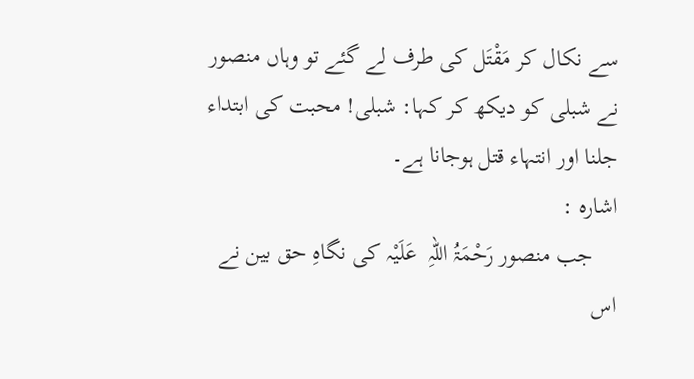سے نکال کر مَقْتَل کی طرف لے گئے تو وہاں منصور نے شبلی کو دیکھ کر کہا: شبلی! محبت کی ابتداء جلنا اور انتہاء قتل ہوجانا ہے۔
اشارہ :
    جب منصور رَحْمَۃُ اللہِ  عَلَیْہ کی نگاہِ حق بین نے اس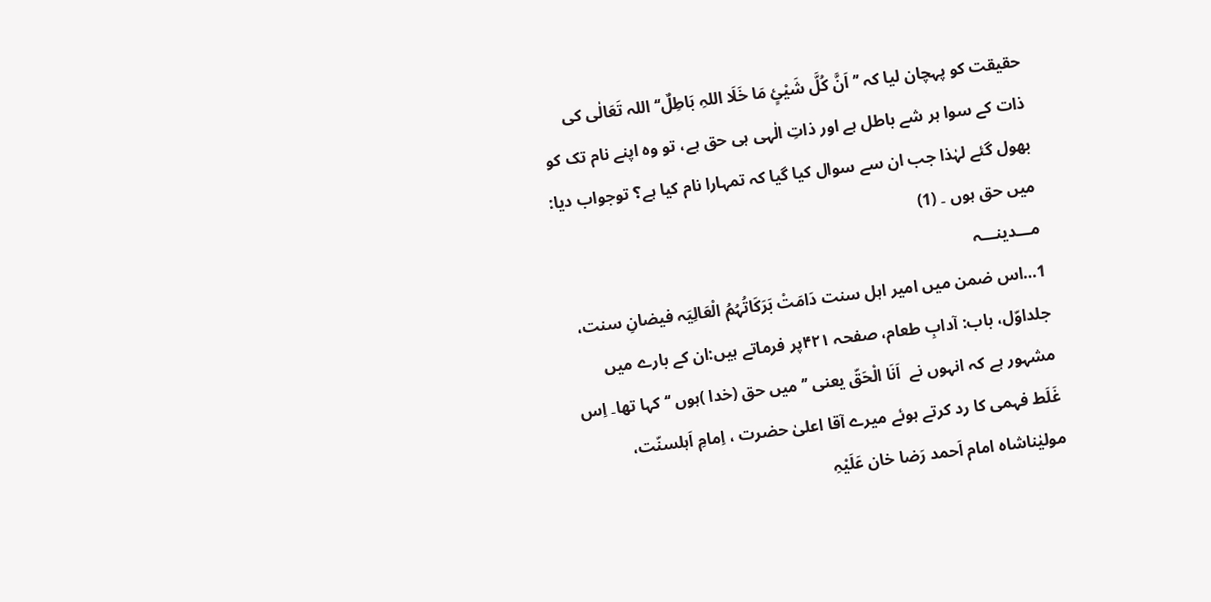حقیقت کو پہچان لیا کہ ’’ اَنَّ کُلَّ شَیْئٍ مَا خَلَا اللہِ بَاطِلٌ‘‘ اللہ تَعَالٰی کی ذات کے سوا ہر شے باطل ہے اور ذاتِ الٰہی ہی حق ہے، تو وہ اپنے نام تک کو بھول گئے لہٰذا جب ان سے سوال کیا گیا کہ تمہارا نام کیا ہے؟ توجواب دیا: میں حق ہوں ۔ (1)
مـــدینـــہ
1…اس ضمن میں امیر اہل سنت دَامَتْ بَرَکَاتُہُمُ الْعَالِیَہ فیضانِ سنت، جلداوّل، باب: آدابِ طعام، صفحہ ۴۲۱پر فرماتے ہیں:ان کے بارے میں مشہور ہے کہ انہوں نے  اَنَا الْحَقّ یعنی ’’میں حق (خدا )ہوں ‘‘ کہا تھا۔ اِس غَلَط فہمی کا رد کرتے ہوئے میرے آقا اعلیٰ حضرت ، اِمامِ اَہلسنّت، مولیٰناشاہ امام اَحمد رَضا خان عَلَیْہِ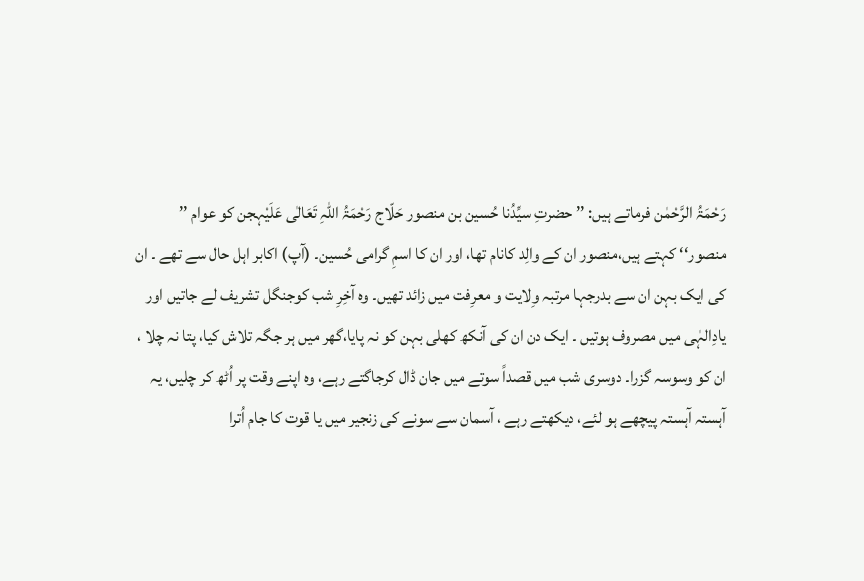رَحْمَۃُ الرَّحْمٰن فرماتے ہیں: ’’ حضرتِ سیِّدُنا حُسین بن منصور حَلّاج رَحْمَۃُ اللہِ تَعَالٰی عَلَیْہجن کو عوام ’’  منصور‘‘ کہتے ہیں،منصور ان کے والِد کانام تھا، اور ان کا اسمِ گرامی حُسین۔ (آپ) اکابر اہل حال سے تھے ۔ ان کی ایک بہن ان سے بدرجہا مرتبہ وِلایت و معرِفت میں زائد تھیں۔ وہ آخِرِ شب کوجنگل تشریف لے جاتیں اور یادِالہٰی میں مصروف ہوتیں ۔ ایک دن ان کی آنکھ کھلی بہن کو نہ پایا،گھر میں ہر جگہ تلاش کیا، پتا نہ چلا ، ان کو وسوسہ گزرا۔ دوسری شب میں قصداً سوتے میں جان ڈال کرجاگتے رہے، وہ اپنے وقت پر اُٹھ کر چلیں، یہ آہستہ آہستہ پیچھے ہو لئے، دیکھتے رہے ، آسمان سے سونے کی زنجیر میں یا قوت کا جام اُترا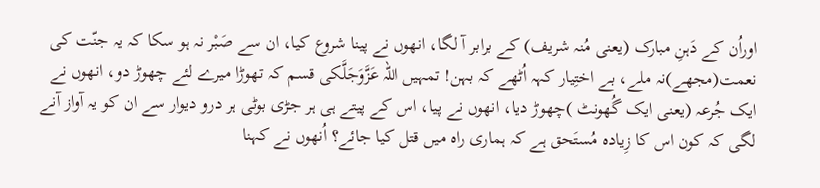اوراُن کے دَہنِ مبارک (یعنی مُنہ شریف) کے برابر آ لگا، انھوں نے پینا شروع کیا، ان سے صَبْر نہ ہو سکا کہ یہ جنّت کی نعمت(مجھے)نہ ملے، بے اختِیار کہہ اُٹھے کہ بہن! تمہیں اللہ عَزَّوَجَلَّکی قسم کہ تھوڑا میرے لئے چھوڑ دو، انھوں نے ایک جُرعہ (یعنی ایک گُھونٹ )چھوڑ دیا، انھوں نے پیا، اس کے پیتے ہی ہر جڑی بوٹی ہر درو دیوار سے ان کو یہ آواز آنے لگی کہ کون اس کا زِیادہ مُستَحق ہے کہ ہماری راہ میں قتل کیا جائے؟ اُنھوں نے کہنا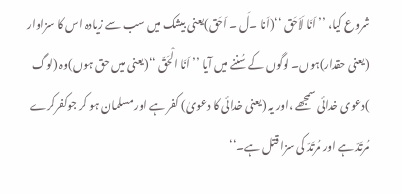شروع کیا، ’’ اَنَا لَاَحَق ‘‘(اَنا ۔لَ ۔ اَحَق)یعنی بیشک میں سب سے زیادہ اس کا سزاوار (یعنی حقدار)ہوں۔ لوگوں کے سُننے میں آیا ’’ اَنَا الْحَقّ ‘‘(یعنی میں حق ہوں)وہ (لوگ )دعوی خدائی سمجھے ،اور یہ (یعنی خدائی کا دعویٰ) کفر ہے اور مسلمان ہو کر جوکفرکرے مُرتَدّ ہے اور مُرتَدّ کی سزا قتل ہے۔‘‘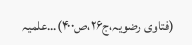(فتاوی رضویہ،ج۲۶،ص۴۰۰)…علمیہ